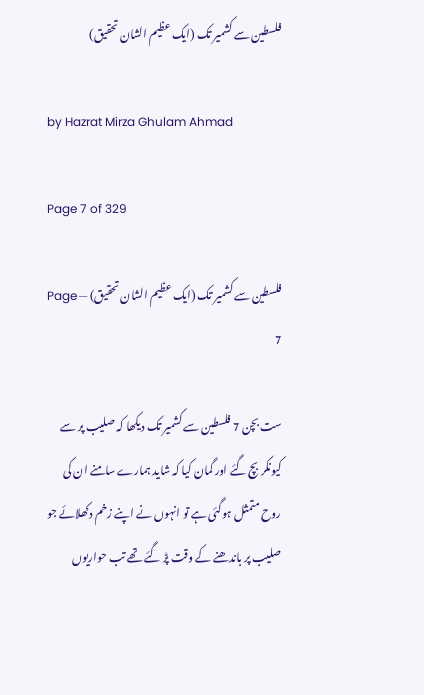فلسطین سے کشمیر تک (ایک عظیم الشان تحقیق)

by Hazrat Mirza Ghulam Ahmad

Page 7 of 329

فلسطین سے کشمیر تک (ایک عظیم الشان تحقیق) — Page 7

ست بچن 7 فلسطین سے کشمیر تک دیکھا کہ صلیب پر سے کیونکر بچ گئے اور گمان کیا کہ شاید ہمارے سامنے ان کی روح متمثل ہوگئی ہے تو انہوں نے اپنے زخم دکھلائے جو صلیب پر باندھنے کے وقت پڑ گئے تھے تب حواریوں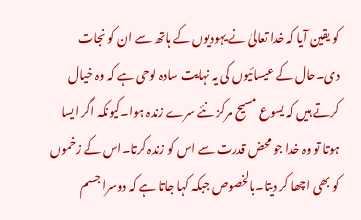کو یقین آیا کہ خدا تعالیٰ نے یہودیوں کے ہاتھ سے ان کو نجات دی۔حال کے عیسائیوں کی یہ نہایت سادہ لوحی ہے کہ وہ خیال کرتے ہیں کہ یسوع مسیح مرکز نئے سرے زندہ ہوا۔کیونکہ اگر ایسا ہوتا تو وہ خدا جو محض قدرت سے اس کو زندہ کرتا۔اس کے زخموں کو بھی اچھا کر دیتا۔بالخصوص جبکہ کہا جاتا ہے کہ دوسرا جسم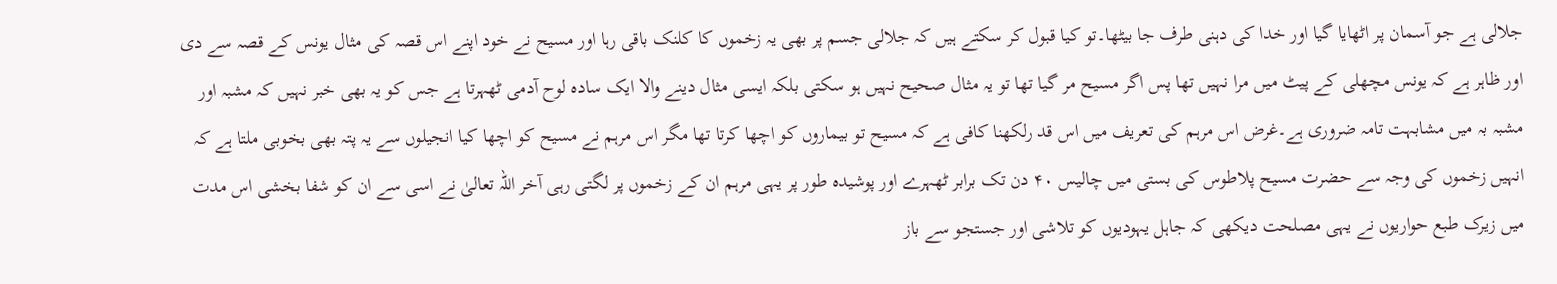جلالی ہے جو آسمان پر اٹھایا گیا اور خدا کی دہنی طرف جا بیٹھا۔تو کیا قبول کر سکتے ہیں کہ جلالی جسم پر بھی یہ زخموں کا کلنک باقی رہا اور مسیح نے خود اپنے اس قصہ کی مثال یونس کے قصہ سے دی اور ظاہر ہے کہ یونس مچھلی کے پیٹ میں مرا نہیں تھا پس اگر مسیح مر گیا تھا تو یہ مثال صحیح نہیں ہو سکتی بلکہ ایسی مثال دینے والا ایک سادہ لوح آدمی ٹھہرتا ہے جس کو یہ بھی خبر نہیں کہ مشبہ اور مشبہ بہ میں مشابہت تامہ ضروری ہے۔غرض اس مرہم کی تعریف میں اس قد رلکھنا کافی ہے کہ مسیح تو بیماروں کو اچھا کرتا تھا مگر اس مرہم نے مسیح کو اچھا کیا انجیلوں سے یہ پتہ بھی بخوبی ملتا ہے کہ انہیں زخموں کی وجہ سے حضرت مسیح پلاطوس کی بستی میں چالیس ۴۰ دن تک برابر ٹھہرے اور پوشیدہ طور پر یہی مرہم ان کے زخموں پر لگتی رہی آخر اللہ تعالیٰ نے اسی سے ان کو شفا بخشی اس مدت میں زیرک طبع حواریوں نے یہی مصلحت دیکھی کہ جاہل یہودیوں کو تلاشی اور جستجو سے باز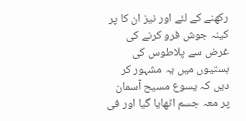رکھنے کے لئے اور نیز ان کا پر کینہ جوش فرو کرنے کی غرض سے پلاطوس کی بستیوں میں یہ مشہور کر دیں کہ یسوع مسیح آسمان پر معہ جسم اٹھایا گیا اور فی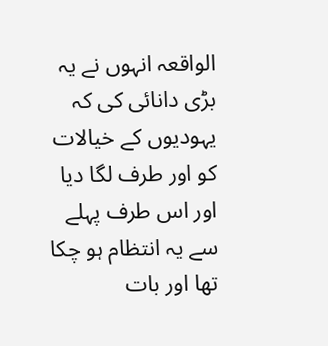الواقعہ انہوں نے یہ بڑی دانائی کی کہ یہودیوں کے خیالات کو اور طرف لگا دیا اور اس طرف پہلے سے یہ انتظام ہو چکا تھا اور بات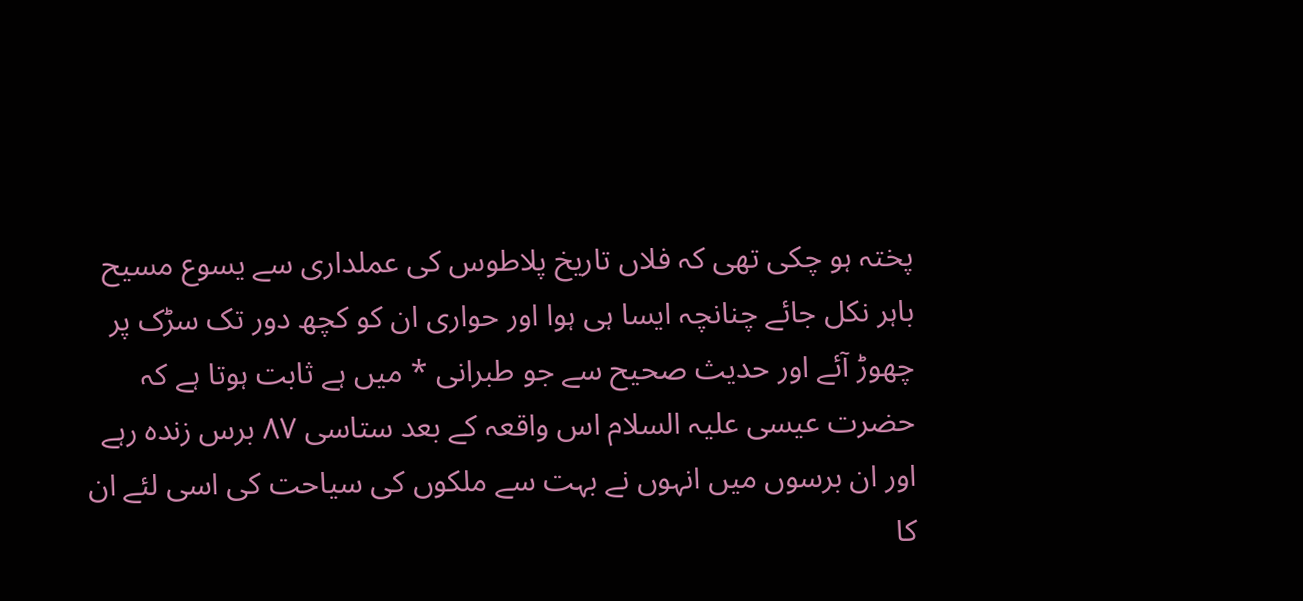پختہ ہو چکی تھی کہ فلاں تاریخ پلاطوس کی عملداری سے یسوع مسیح باہر نکل جائے چنانچہ ایسا ہی ہوا اور حواری ان کو کچھ دور تک سڑک پر چھوڑ آئے اور حدیث صحیح سے جو طبرانی * میں ہے ثابت ہوتا ہے کہ حضرت عیسی علیہ السلام اس واقعہ کے بعد ستاسی ۸۷ برس زندہ رہے اور ان برسوں میں انہوں نے بہت سے ملکوں کی سیاحت کی اسی لئے ان کا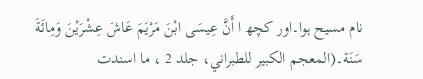نام مسیح ہوا۔اور کچھ ا أَنَّ عِيسَى ابْنَ مَرْيَمَ عَاشَ عِشْرَيْنَ وَمِائَةَ سَنَة۔(المعجم الكبير للطبراني، جلد 2 ، ما اسندت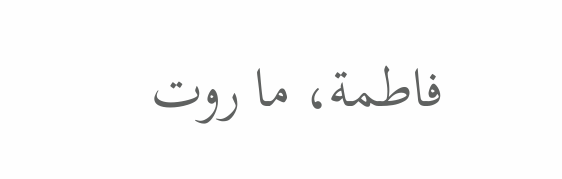فاطمة، ما روت